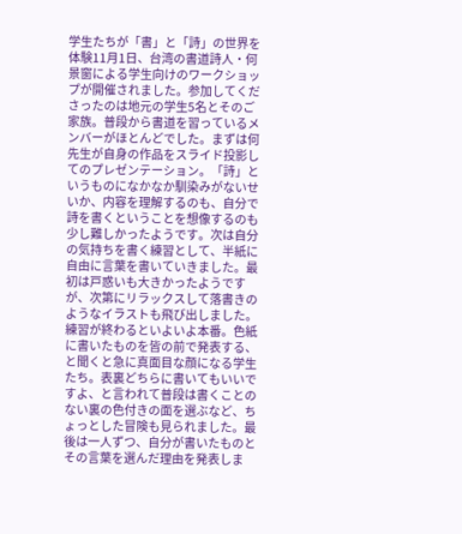学生たちが「書」と「詩」の世界を体験11月1日、台湾の書道詩人・何景窗による学生向けのワークショップが開催されました。参加してくださったのは地元の学生5名とそのご家族。普段から書道を習っているメンバーがほとんどでした。まずは何先生が自身の作品をスライド投影してのプレゼンテーション。「詩」というものになかなか馴染みがないせいか、内容を理解するのも、自分で詩を書くということを想像するのも少し難しかったようです。次は自分の気持ちを書く練習として、半紙に自由に言葉を書いていきました。最初は戸惑いも大きかったようですが、次第にリラックスして落書きのようなイラストも飛び出しました。練習が終わるといよいよ本番。色紙に書いたものを皆の前で発表する、と聞くと急に真面目な顔になる学生たち。表裏どちらに書いてもいいですよ、と言われて普段は書くことのない裏の色付きの面を選ぶなど、ちょっとした冒険も見られました。最後は一人ずつ、自分が書いたものとその言葉を選んだ理由を発表しま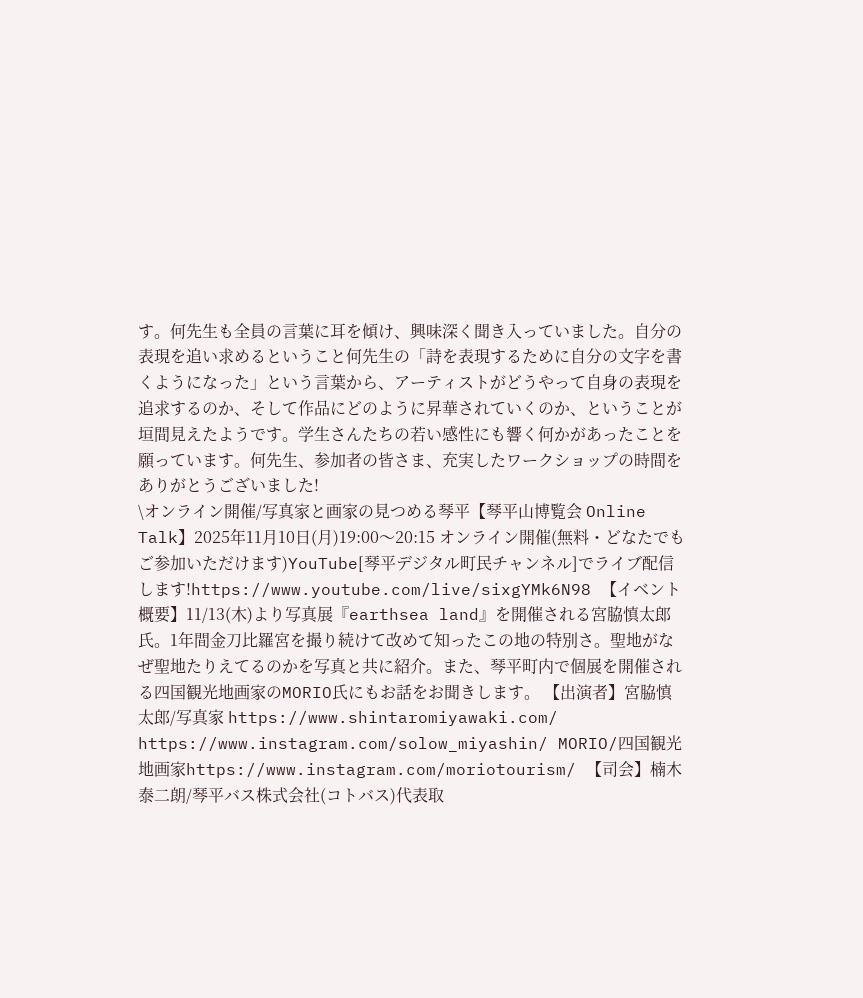す。何先生も全員の言葉に耳を傾け、興味深く聞き入っていました。自分の表現を追い求めるということ何先生の「詩を表現するために自分の文字を書くようになった」という言葉から、アーティストがどうやって自身の表現を追求するのか、そして作品にどのように昇華されていくのか、ということが垣間見えたようです。学生さんたちの若い感性にも響く何かがあったことを願っています。何先生、参加者の皆さま、充実したワークショップの時間をありがとうございました!
\オンライン開催/写真家と画家の見つめる琴平【琴平山博覧会 Online Talk】2025年11月10日(月)19:00〜20:15 オンライン開催(無料・どなたでもご参加いただけます)YouTube[琴平デジタル町民チャンネル]でライブ配信します!https://www.youtube.com/live/sixgYMk6N98 【イベント概要】11/13(木)より写真展『earthsea land』を開催される宮脇慎太郎氏。1年間金刀比羅宮を撮り続けて改めて知ったこの地の特別さ。聖地がなぜ聖地たりえてるのかを写真と共に紹介。また、琴平町内で個展を開催される四国観光地画家のMORIO氏にもお話をお聞きします。 【出演者】宮脇慎太郎/写真家 https://www.shintaromiyawaki.com/ https://www.instagram.com/solow_miyashin/ MORIO/四国観光地画家https://www.instagram.com/moriotourism/ 【司会】楠木泰二朗/琴平バス株式会社(コトバス)代表取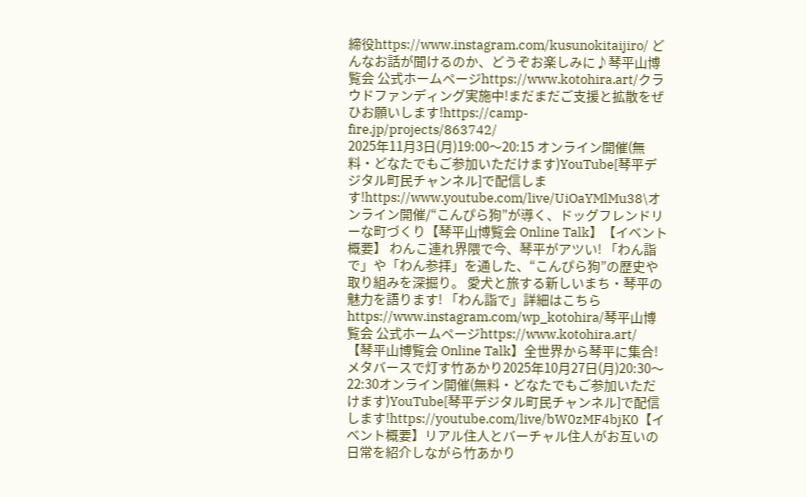締役https://www.instagram.com/kusunokitaijiro/ どんなお話が聞けるのか、どうぞお楽しみに♪琴平山博覧会 公式ホームページhttps://www.kotohira.art/クラウドファンディング実施中!まだまだご支援と拡散をぜひお願いします!https://camp-fire.jp/projects/863742/
2025年11月3日(月)19:00〜20:15 オンライン開催(無料・どなたでもご参加いただけます)YouTube[琴平デジタル町民チャンネル]で配信します!https://www.youtube.com/live/UiOaYMlMu38\オンライン開催/“こんぴら狗”が導く、ドッグフレンドリーな町づくり【琴平山博覧会 Online Talk】【イベント概要】 わんこ連れ界隈で今、琴平がアツい! 「わん詣で」や「わん参拝」を通した、“こんぴら狗”の歴史や取り組みを深掘り。 愛犬と旅する新しいまち・琴平の魅力を語ります! 「わん詣で」詳細はこちらhttps://www.instagram.com/wp_kotohira/琴平山博覧会 公式ホームページhttps://www.kotohira.art/
【琴平山博覧会 Online Talk】全世界から琴平に集合!メタバースで灯す竹あかり2025年10月27日(月)20:30〜22:30オンライン開催(無料・どなたでもご参加いただけます)YouTube[琴平デジタル町民チャンネル]で配信します!https://youtube.com/live/bW0zMF4bjK0【イベント概要】リアル住人とバーチャル住人がお互いの日常を紹介しながら竹あかり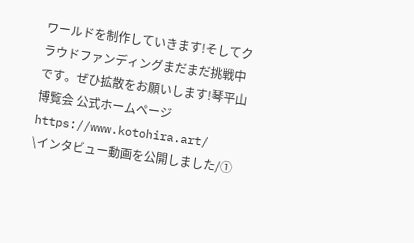ワールドを制作していきます!そしてクラウドファンディングまだまだ挑戦中です。ぜひ拡散をお願いします!琴平山博覧会 公式ホームページhttps://www.kotohira.art/
\インタビュー動画を公開しました/①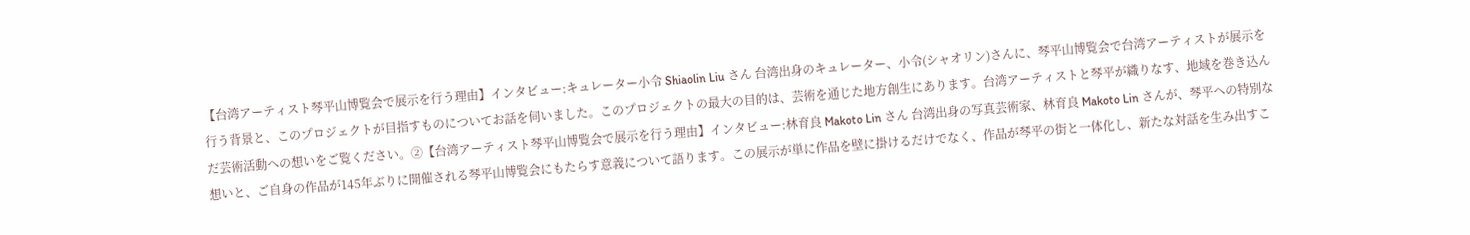【台湾アーティスト琴平山博覧会で展示を行う理由】インタビュー:キュレーター小令 Shiaolin Liu さん 台湾出身のキュレーター、小令(シャオリン)さんに、琴平山博覧会で台湾アーティストが展示を行う背景と、このプロジェクトが目指すものについてお話を伺いました。このプロジェクトの最大の目的は、芸術を通じた地方創生にあります。台湾アーティストと琴平が織りなす、地域を巻き込んだ芸術活動への想いをご覧ください。②【台湾アーティスト琴平山博覧会で展示を行う理由】インタビュー:林育良 Makoto Lin さん 台湾出身の写真芸術家、林育良 Makoto Lin さんが、琴平への特別な想いと、ご自身の作品が145年ぶりに開催される琴平山博覧会にもたらす意義について語ります。この展示が単に作品を壁に掛けるだけでなく、作品が琴平の街と一体化し、新たな対話を生み出すこ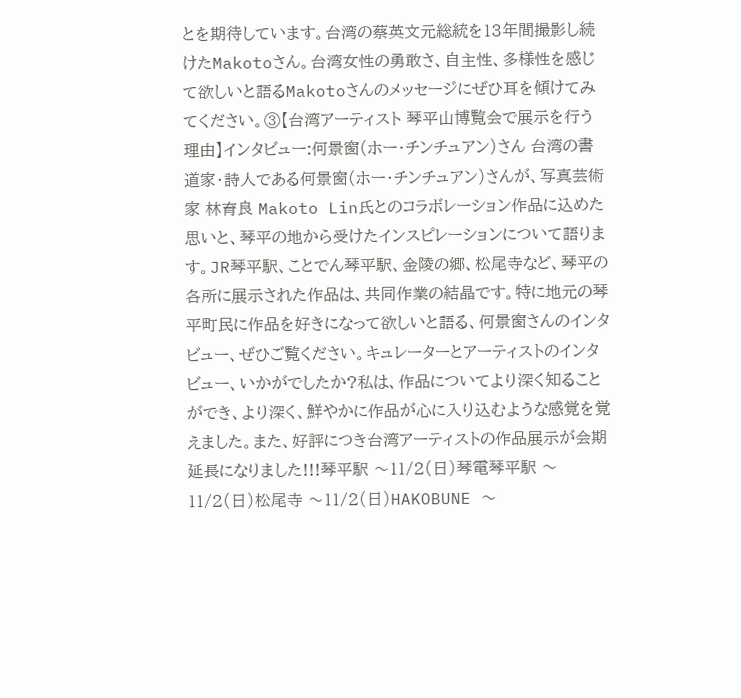とを期待しています。台湾の蔡英文元総統を13年間撮影し続けたMakotoさん。台湾女性の勇敢さ、自主性、多様性を感じて欲しいと語るMakotoさんのメッセージにぜひ耳を傾けてみてください。③【台湾アーティスト 琴平山博覧会で展示を行う理由】インタビュー:何景窗(ホー・チンチュアン)さん 台湾の書道家・詩人である何景窗(ホー・チンチュアン)さんが、写真芸術家 林育良 Makoto Lin氏とのコラボレーション作品に込めた思いと、琴平の地から受けたインスピレーションについて語ります。JR琴平駅、ことでん琴平駅、金陵の郷、松尾寺など、琴平の各所に展示された作品は、共同作業の結晶です。特に地元の琴平町民に作品を好きになって欲しいと語る、何景窗さんのインタビュー、ぜひご覧ください。キュレーターとアーティストのインタビュー、いかがでしたか?私は、作品についてより深く知ることができ、より深く、鮮やかに作品が心に入り込むような感覚を覚えました。また、好評につき台湾アーティストの作品展示が会期延長になりました!!!琴平駅 〜11/2(日)琴電琴平駅 〜11/2(日)松尾寺 〜11/2(日)HAKOBUNE 〜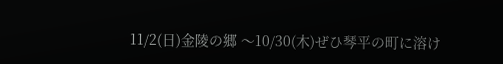11/2(日)金陵の郷 〜10/30(木)ぜひ琴平の町に溶け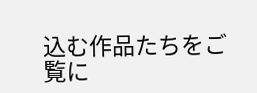込む作品たちをご覧に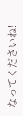なってくださいね!